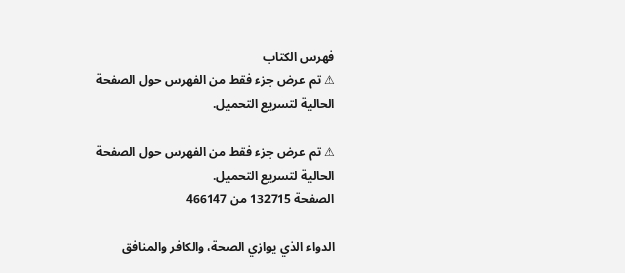فهرس الكتاب
⚠ تم عرض جزء فقط من الفهرس حول الصفحة الحالية لتسريع التحميل.

⚠ تم عرض جزء فقط من الفهرس حول الصفحة الحالية لتسريع التحميل.
الصفحة 132715 من 466147

الدواء الذي يوازي الصحة، والكافر والمنافق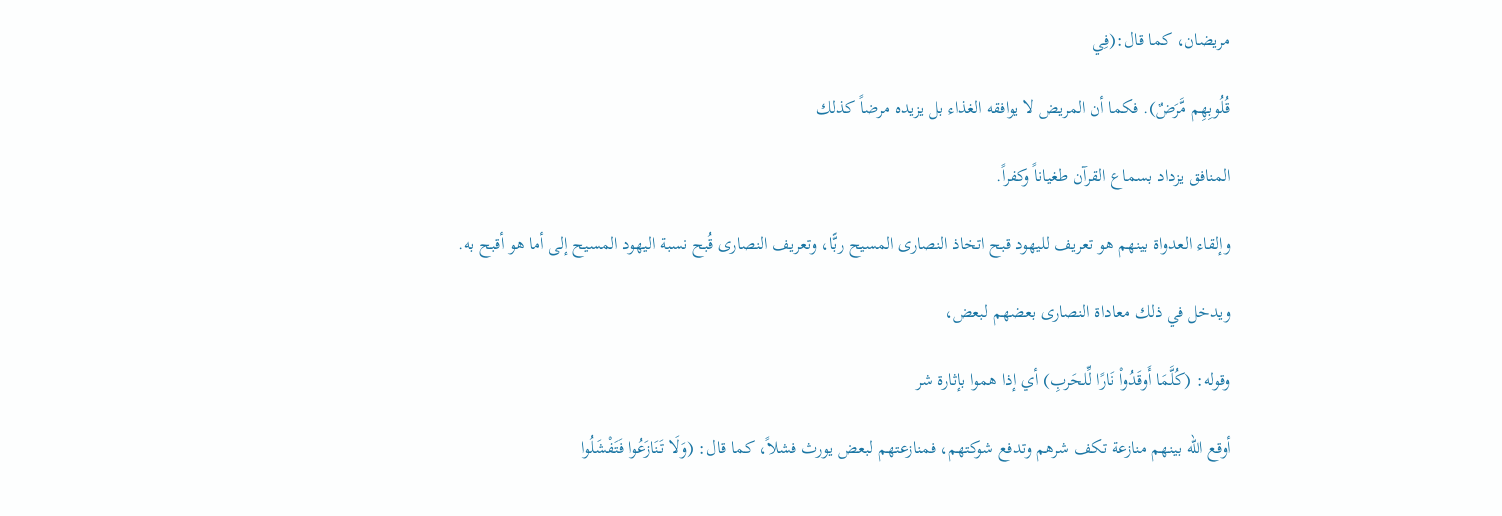مريضان، كما قال:(فِي

قُلُوبِهِم مَّرَضٌ). فكما أن المريض لا يوافقه الغذاء بل يزيده مرضاً كذلك

المنافق يزداد بسماع القرآن طغياناً وكفراً.

وإلقاء العدواة بينهم هو تعريف لليهود قبح اتخاذ النصارى المسيح ربًّا، وتعريف النصارى قُبح نسبة اليهود المسيح إلى أما هو أقبح به.

ويدخل في ذلك معاداة النصارى بعضهم لبعض،

وقوله: (كُلَّمَا أَوقَدُواْ نَارًا لِّلحَربِ) أي إذا هموا بإثارة شر

أوقع الله بينهم منازعة تكف شرهم وتدفع شوكتهم، فمنازعتهم لبعض يورث فشلاً، كما قال: (وَلَا تَنَازَعُوا فَتَفْشَلُوا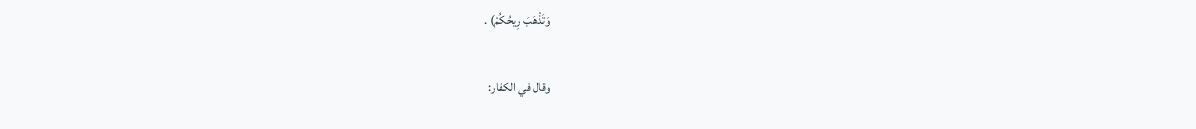وَتَذْهَبَ رِيحُكُمْ) .

وقال في الكفار: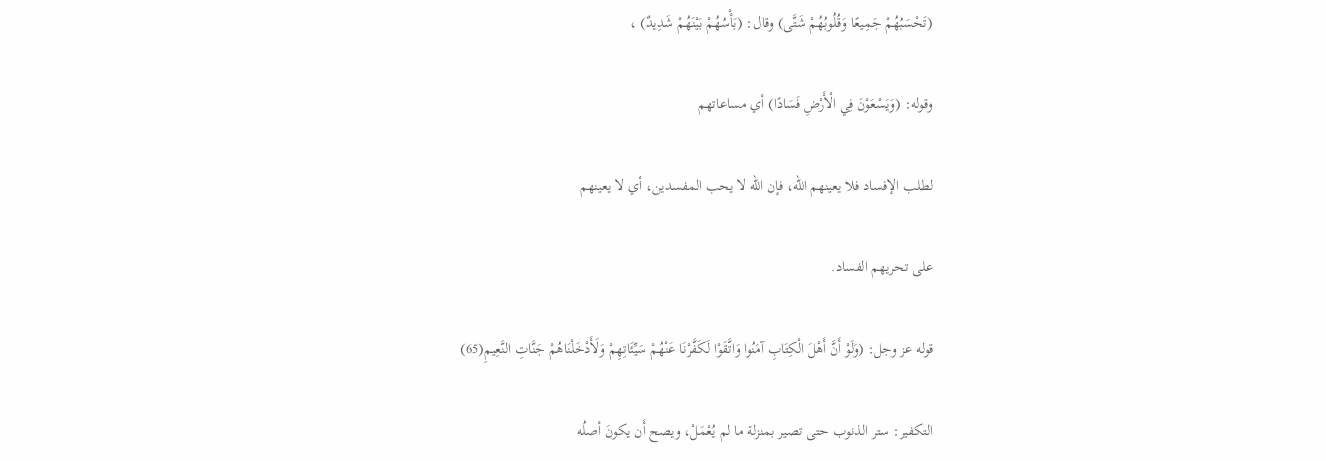(تَحْسَبُهُمْ جَمِيعًا وَقُلُوبُهُمْ شَتَّى) وقال: (بَأْسُهُمْ بَيْنَهُمْ شَدِيدٌ) ،

وقوله: (وَيَسْعَوْنَ فِي الْأَرْضِ فَسَادًا) أي مساعاتهم

لطلب الإفساد فلا يعينهم الله، فإن الله لا يحب المفسدين، أي لا يعينهم

على تحريهم الفساد.

قوله عز وجل: (وَلَوْ أَنَّ أَهْلَ الْكِتَابِ آمَنُوا وَاتَّقَوْا لَكَفَّرْنَا عَنْهُمْ سَيِّئَاتِهِمْ وَلَأَدْخَلْنَاهُمْ جَنَّاتِ النَّعِيمِ(65)

التكفير: ستر الذنوب حتى تصير بمنزلة ما لم يُعْمَلْ، ويصح أَن يكونَ أصلُه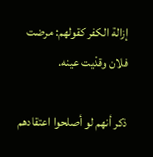إزالة الكفر كقولهم: مرضت فلان وقدْيت عينه.

ذكر أنهم لو أصلحوا اعتقادهم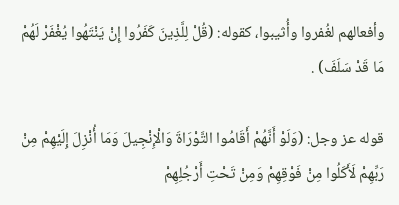وأفعالهم لغُفروا وأُثيبوا، كقوله: (قُلْ لِلَّذِينَ كَفَرُوا إِنْ يَنْتَهُوا يُغْفَرْ لَهُمْ مَا قَدْ سَلَفَ) .

قوله عز وجل: (وَلَوْ أَنَّهُمْ أَقَامُوا التَّوْرَاةَ وَالْإِنْجِيلَ وَمَا أُنْزِلَ إِلَيْهِمْ مِنْ رَبِّهِمْ لَأَكَلُوا مِنْ فَوْقِهِمْ وَمِنْ تَحْتِ أَرْجُلِهِمْ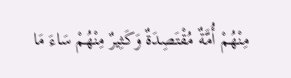مِنْهُمْ أُمَّةٌ مُقْتَصِدَةٌ وَكَثِيرٌ مِنْهُمْ سَاءَ مَا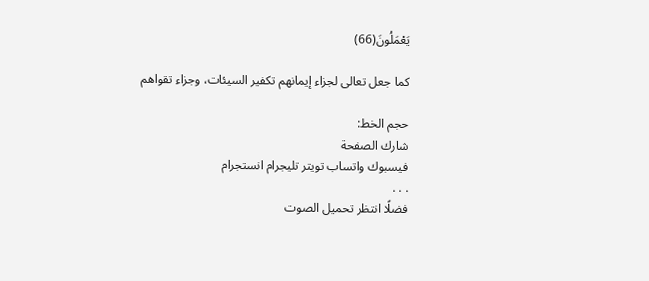يَعْمَلُونَ(66)

كما جعل تعالى لجزاء إيمانهم تكفير السيئات، وجزاء تقواهم

حجم الخط:
شارك الصفحة
فيسبوك واتساب تويتر تليجرام انستجرام
. . .
فضلًا انتظر تحميل الصوت